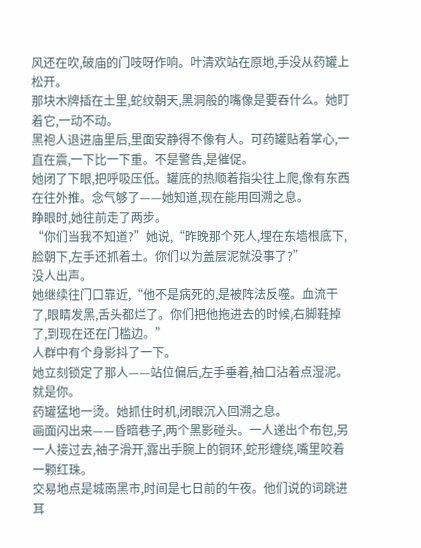风还在吹,破庙的门吱呀作响。叶清欢站在原地,手没从药罐上松开。
那块木牌插在土里,蛇纹朝天,黑洞般的嘴像是要吞什么。她盯着它,一动不动。
黑袍人退进庙里后,里面安静得不像有人。可药罐贴着掌心,一直在震,一下比一下重。不是警告,是催促。
她闭了下眼,把呼吸压低。罐底的热顺着指尖往上爬,像有东西在往外推。念气够了——她知道,现在能用回溯之息。
睁眼时,她往前走了两步。
“你们当我不知道?”她说,“昨晚那个死人,埋在东墙根底下,脸朝下,左手还抓着土。你们以为盖层泥就没事了?”
没人出声。
她继续往门口靠近,“他不是病死的,是被阵法反噬。血流干了,眼睛发黑,舌头都烂了。你们把他拖进去的时候,右脚鞋掉了,到现在还在门槛边。”
人群中有个身影抖了一下。
她立刻锁定了那人——站位偏后,左手垂着,袖口沾着点湿泥。
就是你。
药罐猛地一烫。她抓住时机,闭眼沉入回溯之息。
画面闪出来——昏暗巷子,两个黑影碰头。一人递出个布包,另一人接过去,袖子滑开,露出手腕上的铜环,蛇形缠绕,嘴里咬着一颗红珠。
交易地点是城南黑市,时间是七日前的午夜。他们说的词跳进耳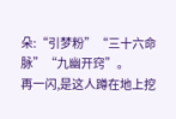朵:“引梦粉”“三十六命脉”“九幽开窍”。
再一闪,是这人蹲在地上挖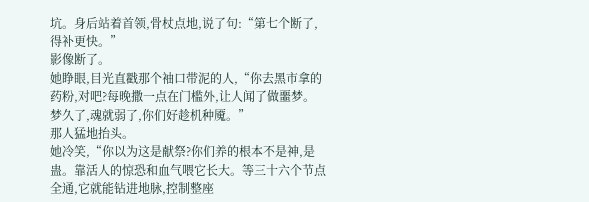坑。身后站着首领,骨杖点地,说了句:“第七个断了,得补更快。”
影像断了。
她睁眼,目光直戳那个袖口带泥的人,“你去黑市拿的药粉,对吧?每晚撒一点在门槛外,让人闻了做噩梦。梦久了,魂就弱了,你们好趁机种魇。”
那人猛地抬头。
她冷笑,“你以为这是献祭?你们养的根本不是神,是蛊。靠活人的惊恐和血气喂它长大。等三十六个节点全通,它就能钻进地脉,控制整座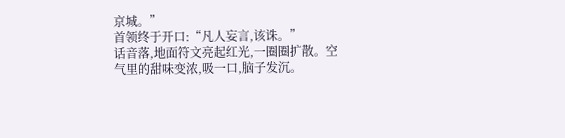京城。”
首领终于开口:“凡人妄言,该诛。”
话音落,地面符文亮起红光,一圈圈扩散。空气里的甜味变浓,吸一口,脑子发沉。